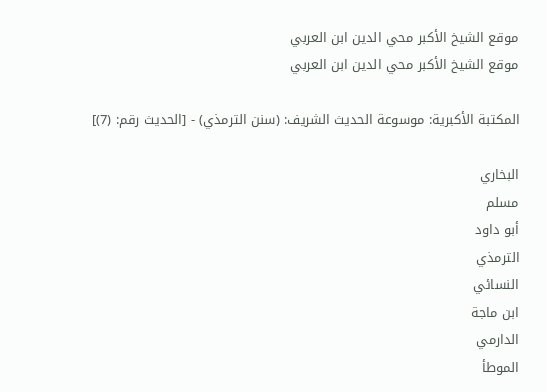موقع الشيخ الأكبر محي الدين ابن العربي
موقع الشيخ الأكبر محي الدين ابن العربي

المكتبة الأكبرية: موسوعة الحديث الشريف: (سنن الترمذي) - [الحديث رقم: (7)]

البخاري
مسلم
أبو داود
الترمذي
النسائي
ابن ماجة
الدارمي
الموطأ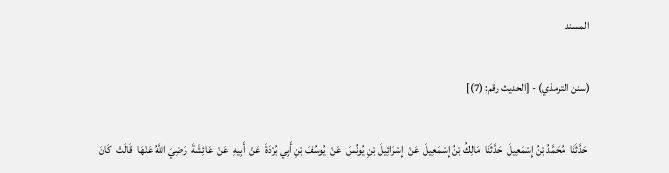المسند

(سنن الترمذي) - [الحديث رقم: (7)]

 حَدَّثَنَا  مُحَمَّدُ بْنُ إِسْمَعِيلَ  حَدَّثَنَا  مَالِكُ بْنُ إِسْمَعِيلَ  عَنْ  إِسْرَائِيلَ بْنِ يُونُسَ  عَنْ  يُوسُفَ بْنِ أَبِي بُرْدَةَ  عَنْ  أَبِيهِ  عَنْ  عَائِشَةَ  رَضِيَ اللَّهُ عَنْهَا  قَالَتْ  كَانَ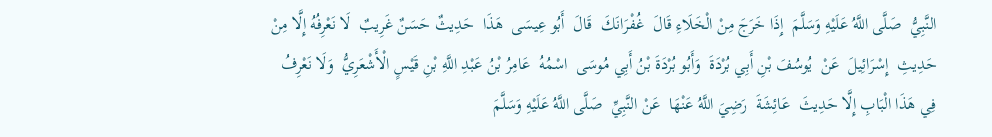النَّبِيُّ  صَلَّى اللَّهُ عَلَيْهِ وَسَلَّمَ  إِذَا خَرَجَ مِنْ الْخَلَاءِ قَالَ  غُفْرَانَكَ  قَالَ  أَبُو عِيسَى  هَذَا  حَدِيثٌ حَسَنٌ غَرِيبٌ  لَا نَعْرِفُهُ إِلَّا مِنْ حَدِيثِ  إِسْرَائِيلَ  عَنْ  يُوسُفَ بْنِ أَبِي بُرْدَةَ  وَأَبُو بُرْدَةَ بْنُ أَبِي مُوسَى  اسْمُهُ  عَامِرُ بْنُ عَبْدِ اللَّهِ بْنِ قَيْسٍ الْأَشْعَرِيُّ  وَلَا نَعْرِفُ فِي هَذَا الْبَابِ إِلَّا حَدِيثَ  عَائِشَةَ  رَضِيَ اللَّهُ عَنْهَا  عَنْ النَّبِيِّ  صَلَّى اللَّهُ عَلَيْهِ وَسَلَّمَ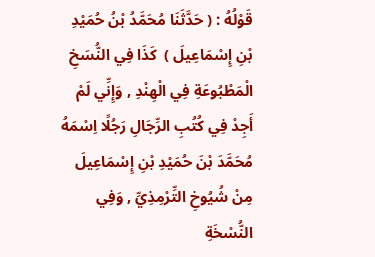قَوْلُهُ : ( حَدَّثَنَا مُحَمَّدُ بْنُ حُمَيْدِ بْنِ إِسْمَاعِيلَ )  كَذَا فِي النُّسَخِ الْمَطْبُوعَةِ فِي الْهِنْدِ , وَإِنِّي لَمْ أَجِدْ فِي كُتُبِ الرِّجَالِ رَجُلًا اِسْمَهُ مُحَمَّدَ بْنَ حُمَيْدِ بْنِ إِسْمَاعِيلَ مِنْ شُيُوخِ التِّرْمِذِيِّ , وَفِي النُّسْخَةِ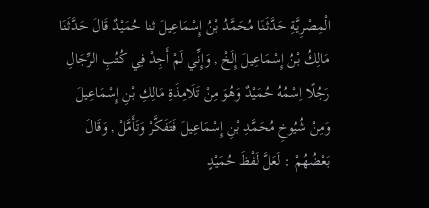الْمِصْرِيَّةِ حَدَّثَنَا مُحَمَّدُ بْنُ إِسْمَاعِيلَ ثنا حُمَيْدٌ قَالَ حَدَّثَنَا مَالِكُ بْنُ إِسْمَاعِيلَ إِلَخْ , وَإِنِّي لَمْ أَجِدْ فِي كُتُبِ الرِّجَالِ رَجُلًا اِسْمُهُ حُمَيْدٌ وَهُوَ مِنْ تَلَامِذَةِ مَالِكِ بْنِ إِسْمَاعِيلَ وَمِنْ شُيُوخِ مُحَمَّدِ بْنِ إِسْمَاعِيلَ فَتَفَكَّرْ وَتَأَمَّلْ , وَقَالَ بَعْضُهُمْ : لَعَلَّ لَفْظَ حُمَيْدٍ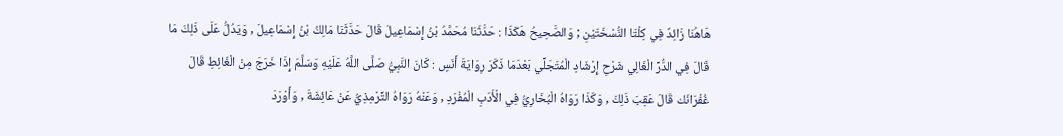هَاهُنَا زَائِدٌ فِي كِلْتَا النُّسْخَتَيْنِ ; وَالصَّحِيحُ هَكَذَا : حَدَّثَنَا مُحَمَّدُ بْنُ إِسْمَاعِيلَ قَالَ حَدَّثَنَا مَالِكُ بْنُ إِسْمَاعِيلَ , وَيَدُلُّ عَلَى ذَلِكَ مَا قَالَ فِي الدُّرِّ الْغَالِي شَرْحِ إِرْشَادِ الْمُتَجَلِّي بَعْدَمَا ذَكَرَ رِوَايَةَ أَنَسٍ : كَانَ النَّبِيُّ صَلَّى اللَّهُ عَلَيْهِ وَسَلَّمَ إِذَا خَرَجَ مِنْ الْغَائِطِ قَالَ غُفْرَانَك قَالَ عَقِبَ ذَلِكَ , وَكَذَا رَوَاهُ الْبُخَارِيُّ فِي الْأَدَبِ الْمُفْرَدِ , وَعَنْهُ رَوَاهُ التِّرْمِذِيُّ عَنْ عَائِشَةَ , وَأَوْرَدَ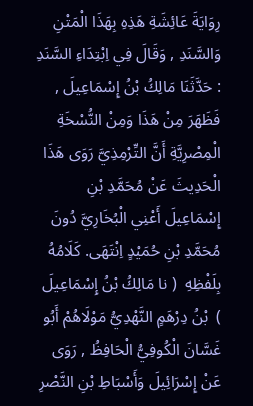رِوَايَةَ عَائِشَةِ هَذِهِ بِهَذَا الْمَتْنِ وَالسَّنَدِ , وَقَالَ فِي اِبْتِدَاءِ السَّنَدِ : حَدَّثَنَا مَالِكُ بْنُ إِسْمَاعِيلَ , فَظَهَرَ مِنْ هَذَا وَمِنْ النُّسْخَةِ الْمِصْرِيَّةِ أَنَّ التِّرْمِذِيَّ رَوَى هَذَا الْحَدِيثَ عَنْ مُحَمَّدِ بْنِ إِسْمَاعِيلَ أَعْنِي الْبُخَارِيَّ دُونَ مُحَمَّدِ بْنِ حُمَيْدٍ اِنْتَهَى. كَلَامُهُ بِلَفْظِهِ  ( نا مَالِكُ بْنُ إِسْمَاعِيلَ )  بْنُ دِرْهَمٍ النَّهْدِيُّ مَوْلَاهُمْ أَبُو غَسَّانَ الْكُوفِيُّ الْحَافِظُ , رَوَى عَنْ إِسْرَائِيلَ وَأَسْبَاطِ بْنِ النَّصْرِ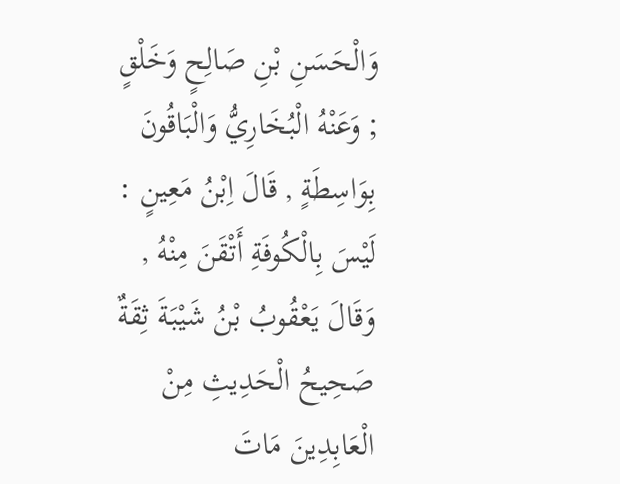وَالْحَسَنِ بْنِ صَالِحٍ وَخَلْقٍ ; وَعَنْهُ الْبُخَارِيُّ وَالْبَاقُونَ بِوَاسِطَةٍ , قَالَ اِبْنُ مَعِينٍ : لَيْسَ بِالْكُوفَةِ أَتْقَنَ مِنْهُ , وَقَالَ يَعْقُوبُ بْنُ شَيْبَةَ ثِقَةٌ صَحِيحُ الْحَدِيثِ مِنْ الْعَابِدِينَ مَاتَ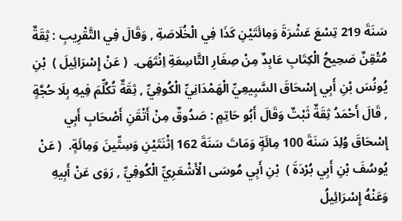سَنَةَ 219 تِسْعَ عَشْرَةَ وَمِائَتَيْنِ كَذَا فِي الْخُلَاصَةِ , وَقَالَ فِي التَّقْرِيبِ : ثِقَةٌ مُتْقِنٌ صَحِيحُ الْكِتَابِ عَابِدٌ مِنْ صِغَارِ التَّاسِعَةِ اِنْتَهَى.  ( عَنْ إِسْرَائِيلَ )  بْنِ يُونُسَ بْنِ أَبِي إِسْحَاقَ السَّبِيعِيِّ الْهَمْدَانِيِّ الْكُوفِيِّ , ثِقَةٌ تُكُلِّمَ فِيهِ بِلَا حُجَّةٍ , قَالَ أَحْمَدُ ثِقَةٌ ثَبْتٌ وَقَالَ أَبُو حَاتِمٍ : صَدُوقٌ مِنْ أَتْقَنِ أَصْحَابِ أَبِي إِسْحَاقَ وُلِدَ سَنَةَ 100 مِائَةٍ وَمَاتَ سَنَةَ 162 اِثْنَتَيْنِ وَسِتِّينَ وَمِائَةٍ.  ( عَنْ يُوسُفَ بْنِ أَبِي بُرْدَةَ )  بْنِ أَبِي مُوسَى الْأَشْعَرِيِّ الْكُوفِيِّ , رَوَى عَنْ أَبِيهِ وَعَنْهُ إِسْرَائِيلُ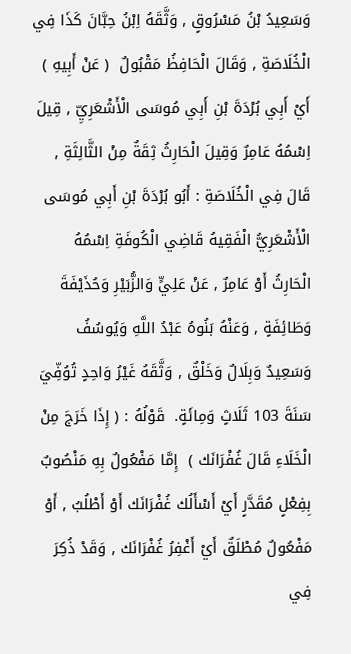وَسَعِيدُ بْنُ مَسْرُوقٍ , وَثَّقَهُ اِبْنُ حِبَّانَ كَذَا فِي الْخُلَاصَةِ , وَقَالَ الْحَافِظُ مَقْبُولٌ  ( عَنْ أَبِيهِ )  أَيْ أَبِي بُرْدَةَ بْنِ أَبِي مُوسَى الْأَشْعَرِيِّ , قِيلَ اِسْمُهُ عَامِرٌ وَقِيلَ الْحَارِثُ ثِقَةٌ مِنْ الثَّالِثَةِ , قَالَ فِي الْخُلَاصَةِ : أَبُو بُرْدَةَ بْنِ أَبِي مُوسَى الْأَشْعَرِيُّ الْفَقِيهُ قَاضِي الْكُوفَةِ اِسْمُهُ الْحَارِثُ أَوْ عَامِرٌ , عَنْ عَلِيٍّ وَالزُّبَيْرِ وَحُذَيْفَةَ وَطَائِفَةٍ , وَعَنْهُ بَنُوهُ عَبْدُ اللَّهِ وَيُوسُفُ وَسَعِيدٌ وَبِلَالٌ وَخَلْقٌ , وَثَّقَهُ غَيْرُ وَاحِدٍ تُوُفِّيَ سَنَةَ 103 ثَلَاثٍ وَمِائَةٍ.  قَوْلُهُ : ( إِذَا خَرَجَ مِنْ الْخَلَاءِ قَالَ غُفْرَانَك )  إِمَّا مَفْعُولٌ بِهِ مَنْصُوبٌ بِفِعْلٍ مُقَدَّرٍ أَيْ أَسْأَلُك غُفْرَانَك أَوْ أَطْلُبُ , أَوْ مَفْعُولٌ مُطْلَقٌ أَيْ أَغْفِرُ غُفْرَانَك , وَقَدْ ذُكِرَ فِي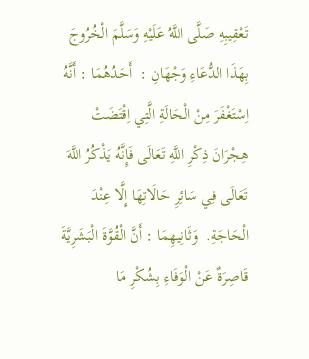تَعْقِيبِهِ صَلَّى اللَّهُ عَلَيْهِ وَسَلَّمَ الْخُرُوجَ بِهَذَا الدُّعَاءِ وَجْهَانِ :  أَحَدُهُمَا : أَنَّهُ اِسْتَغْفَرَ مِنْ الْحَالَةِ الَّتِي اِقْتَضَتْ هِجْرَانَ ذِكْرِ اللَّهِ تَعَالَى فَإِنَّهُ يَذْكُرُ اللَّهَ تَعَالَى فِي سَائِرِ حَالَاتِهَا إِلَّا عِنْدَ الْحَاجَةِ.  وَثَانِيهِمَا : أَنَّ الْقُوَّةَ الْبَشَرِيَّةَ قَاصِرَةٌ عَنْ الْوَفَاءِ بِشُكْرِ مَا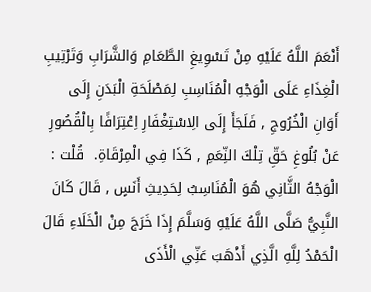أَنْعَمَ اللَّهُ عَلَيْهِ مِنْ تَسْوِيغِ الطَّعَامِ وَالشَّرَابِ وَتَرْتِيبِ الْغِذَاءِ عَلَى الْوَجْهِ الْمُنَاسِبِ لِمَصْلَحَةِ الْبَدَنِ إِلَى أَوَانِ الْخُرُوجِ , فَلَجَأَ إِلَى الِاسْتِغْفَارِ اِعْتِرَافًا بِالْقُصُورِ عَنْ بُلُوغِ حَقِّ تِلْكَ النِّعَمِ , كَذَا فِي الْمِرْقَاةِ.  قُلْت : الْوَجْهُ الثَّانِي هُوَ الْمُنَاسِبُ لِحَدِيثِ أَنَسٍ , قَالَ كَانَ النَّبِيُّ صَلَّى اللَّهُ عَلَيْهِ وَسَلَّمَ إِذَا خَرَجَ مِنْ الْخَلَاءِ قَالَ الْحَمْدُ لِلَّهِ الَّذِي أَذْهَبَ عَنِّي الْأَذَى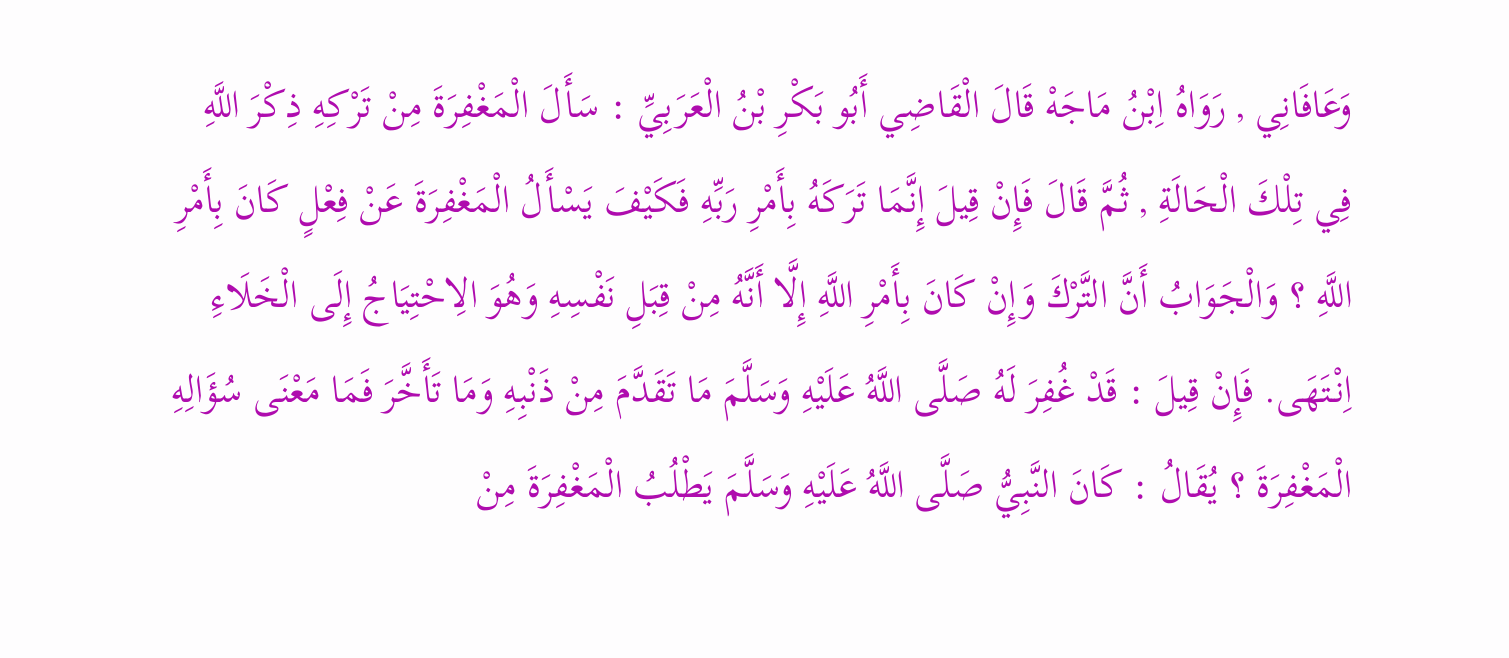وَعَافَانِي , رَوَاهُ اِبْنُ مَاجَهْ قَالَ الْقَاضِي أَبُو بَكْرِ بْنُ الْعَرَبِيِّ : سَأَلَ الْمَغْفِرَةَ مِنْ تَرْكِهِ ذِكْرَ اللَّهِ فِي تِلْكَ الْحَالَةِ , ثُمَّ قَالَ فَإِنْ قِيلَ إِنَّمَا تَرَكَهُ بِأَمْرِ رَبِّهِ فَكَيْفَ يَسْأَلُ الْمَغْفِرَةَ عَنْ فِعْلٍ كَانَ بِأَمْرِ اللَّهِ ؟ وَالْجَوَابُ أَنَّ التَّرْكَ وَإِنْ كَانَ بِأَمْرِ اللَّهِ إِلَّا أَنَّهُ مِنْ قِبَلِ نَفْسِهِ وَهُوَ الِاحْتِيَاجُ إِلَى الْخَلَاءِ اِنْتَهَى. فَإِنْ قِيلَ : قَدْ غُفِرَ لَهُ صَلَّى اللَّهُ عَلَيْهِ وَسَلَّمَ مَا تَقَدَّمَ مِنْ ذَنْبِهِ وَمَا تَأَخَّرَ فَمَا مَعْنَى سُؤَالِهِ الْمَغْفِرَةَ ؟ يُقَالُ : كَانَ النَّبِيُّ صَلَّى اللَّهُ عَلَيْهِ وَسَلَّمَ يَطْلُبُ الْمَغْفِرَةَ مِنْ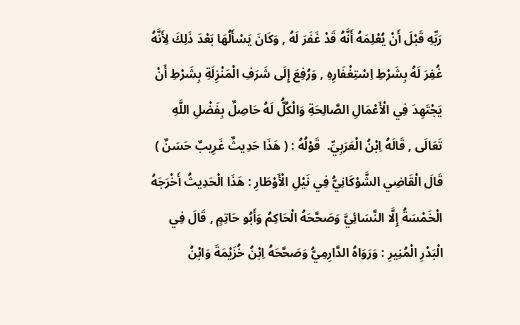رَبِّهِ قَبْلَ أَنْ يُعْلِمَهُ أَنَّهُ قَدْ غَفَرَ لَهُ , وَكَانَ يَسْأَلُهَا بَعْدَ ذَلِكَ لِأَنَّهُ غُفِرَ لَهُ بِشَرْطِ اِسْتِغْفَارِهِ , وَرُفِعَ إِلَى شَرَفِ الْمَنْزِلَةِ بِشَرْطِ أَنْ يَجْتَهِدَ فِي الْأَعْمَالِ الصَّالِحَةِ وَالْكُلُّ لَهُ حَاصِلٌ بِفَضْلِ اللَّهِ تَعَالَى , قَالَهُ اِبْنُ الْعَرَبِيِّ.  قَوْلُهُ : ( هَذَا حَدِيثٌ غَرِيبٌ حَسَنٌ )  قَالَ الْقَاضِي الشَّوْكَانِيُّ فِي نَيْلِ الْأَوْطَارِ : هَذَا الْحَدِيثُ أَخْرَجَهُ الْخَمْسَةُ إِلَّا النَّسَائِيَّ وَصَحَّحَهُ الْحَاكِمُ وَأَبُو حَاتِمٍ , قَالَ فِي الْبَدْرِ الْمُنِيرِ : وَرَوَاهُ الدَّارِمِيُّ وَصَحَّحَهُ اِبْنُ خُزَيْمَةَ وَابْنُ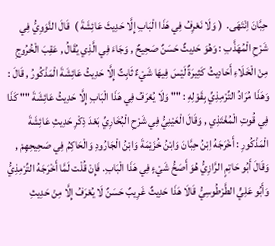حِبَّانَ اِنْتَهَى.  ( وَلَا نَعْرِفُ فِي هَذَا الْبَابِ إِلَّا حَدِيثَ عَائِشَةَ )  قَالَ النَّوَوِيُّ فِي شَرْحِ الْمُهَذَّبِ : وَهُوَ حَدِيثٌ حَسَنٌ صَحِيحٌ , وَجَاءَ فِي الَّذِي يُقَالُ , عَقِبَ الْخُرُوجِ مِنْ الْخَلَاءِ أَحَادِيثُ كَثِيرَةٌ لَيْسَ فِيهَا شَيْءٌ ثَابِتٌ إِلَّا حَدِيثُ عَائِشَةَ الْمَذْكُورُ , قَالَ : وَهَذَا مُرَادُ التِّرْمِذِيِّ بِقَوْلِهِ : "" وَلَا يُعْرَفُ فِي هَذَا الْبَابِ إِلَّا حَدِيثُ عَائِشَةَ "" كَذَا فِي قُوتِ الْمُغْتَذِي , وَقَالَ الْعَيْنِيُّ فِي شَرْحِ الْبُخَارِيِّ بَعْدَ ذِكْرِ حَدِيثِ عَائِشَةَ الْمَذْكُورِ : أَخْرَجَهُ اِبْنُ حِبَّانَ وَابْنُ خُزَيْمَةَ وَابْنُ الْجَارُودِ وَالْحَاكِمُ فِي صَحِيحِهِمْ , وَقَالَ أَبُو حَاتِمٍ الرَّازِيُّ هُوَ أَصَحُّ شَيْءٍ فِي هَذَا الْبَابِ. فَإِنْ قُلْت لَمَّا أَخْرَجَهُ التِّرْمِذِيُّ وَأَبُو عَلِيٍّ الطَّرْطُوسِيُّ قَالَا هَذَا حَدِيثٌ غَرِيبٌ حَسَنٌ لَا يُعْرَفُ إِلَّا مِنْ حَدِيثِ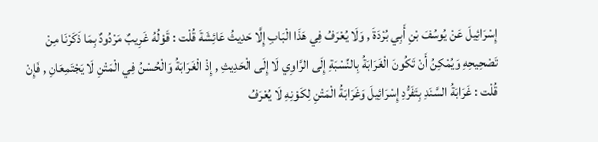إِسْرَائِيلَ عَنْ يُوسُفَ بْنِ أَبِي بُرْدَةَ , وَلَا يُعْرَفُ فِي هَذَا الْبَابِ إِلَّا حَدِيثُ عَائِشَةَ قُلْت : قَوْلُهُ غَرِيبٌ مَرْدُودٌ بِمَا ذَكَرْنَا مِنْ تَصْحِيحِهِ وَيُمْكِنُ أَنْ تَكُونَ الْغَرَابَةُ بِالنِّسْبَةِ إِلَى الرَّاوِي لَا إِلَى الْحَدِيثِ , إِذْ الْغَرَابَةُ وَالْحُسْنُ فِي الْمَتْنِ لَا يَجْتَمِعَانِ , فَإِنْ قُلْت : غَرَابَةُ السَّنَدِ بِتَفَرُّدِ إِسْرَائِيلَ وَغَرَابَةُ الْمَتْنِ لِكَوْنِهِ لَا يُعْرَفُ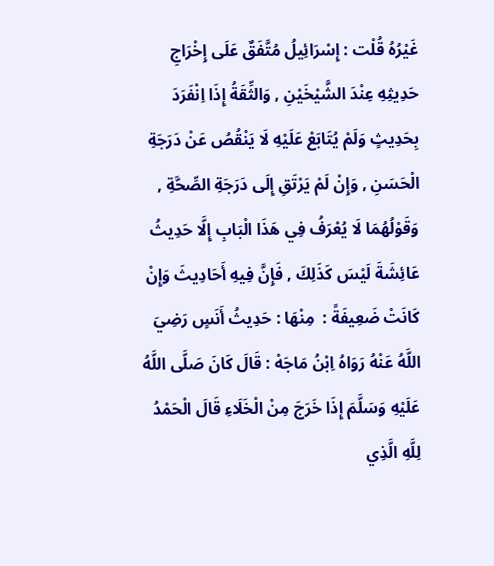غَيْرُهُ قُلْت : إِسْرَائِيلُ مُتَّفَقٌ عَلَى إِخْرَاجِ حَدِيثِهِ عِنْدَ الشَّيْخَيْنِ , وَالثِّقَةُ إِذَا اِنْفَرَدَ بِحَدِيثٍ وَلَمْ يُتَابَعْ عَلَيْهِ لَا يَنْقُصُ عَنْ دَرَجَةِ الْحَسَنِ , وَإِنْ لَمْ يَرْتَقِ إِلَى دَرَجَةِ الصِّحَّةِ , وَقَوْلُهُمَا لَا يُعْرَفُ فِي هَذَا الْبَابِ إِلَّا حَدِيثُ عَائِشَةَ لَيْسَ كَذَلِكَ , فَإِنَّ فِيهِ أَحَادِيثَ وَإِنْ كَانَتْ ضَعِيفَةً :  مِنْهَا : حَدِيثُ أَنَسٍ رَضِيَ اللَّهُ عَنْهُ رَوَاهُ اِبْنُ مَاجَهْ : قَالَ كَانَ صَلَّى اللَّهُ عَلَيْهِ وَسَلَّمَ إِذَا خَرَجَ مِنْ الْخَلَاءِ قَالَ الْحَمْدُ لِلَّهِ الَّذِي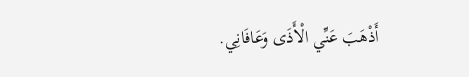أَذْهَبَ عَنِّي الْأَذَى وَعَافَانِي.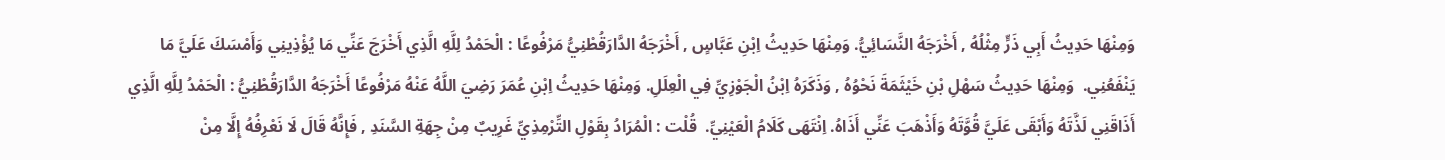وَمِنْهَا حَدِيثُ أَبِي ذَرٍّ مِثْلُهُ , أَخْرَجَهُ النَّسَائِيُّ. وَمِنْهَا حَدِيثُ اِبْنِ عَبَّاسٍ , أَخْرَجَهُ الدَّارَقُطْنِيُّ مَرْفُوعًا : الْحَمْدُ لِلَّهِ الَّذِي أَخْرَجَ عَنِّي مَا يُؤْذِينِي وَأَمْسَكَ عَلَيَّ مَا يَنْفَعُنِي.  وَمِنْهَا حَدِيثُ سَهْلِ بْنِ خَيْثَمَةَ نَحْوُهُ , وَذَكَرَهُ اِبْنُ الْجَوْزِيِّ فِي الْعِلَلِ. وَمِنْهَا حَدِيثُ اِبْنِ عُمَرَ رَضِيَ اللَّهُ عَنْهُ مَرْفُوعًا أَخْرَجَهُ الدَّارَقُطْنِيُّ : الْحَمْدُ لِلَّهِ الَّذِي أَذَاقَنِي لَذَّتَهُ وَأَبْقَى عَلَيَّ قُوَّتَهُ وَأَذْهَبَ عَنِّي أَذَاهُ. اِنْتَهَى كَلَامُ الْعَيْنِيِّ.  قُلْت : الْمُرَادُ بِقَوْلِ التِّرْمِذِيِّ غَرِيبٌ مِنْ جِهَةِ السَّنَدِ , فَإِنَّهُ قَالَ لَا نَعْرِفُهُ إِلَّا مِنْ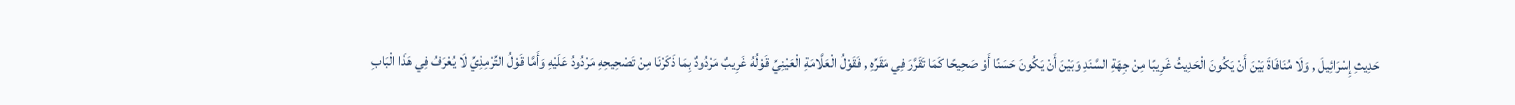حَدِيثِ إِسْرَائِيلَ , وَلَا مُنَافَاةَ بَيْنَ أَنْ يَكُونَ الْحَدِيثُ غَرِيبًا مِنْ جِهَةِ السَّنَدِ وَبَيْنَ أَنْ يَكُونَ حَسَنًا أَوْ صَحِيحًا كَمَا تَقَرَّرَ فِي مَقَرِّهِ , فَقَوْلُ الْعَلَّامَةِ الْعَيْنِيِّ قَوْلُهُ غَرِيبٌ مَرْدُودٌ بِمَا ذَكَرْنَا مِنْ تَصْحِيحِهِ مَرْدُودُ عَلَيْهِ وَأَمَّا قَوْلُ التِّرْمِذِيِّ لَا يُعْرَفُ فِي هَذَا الْبَابِ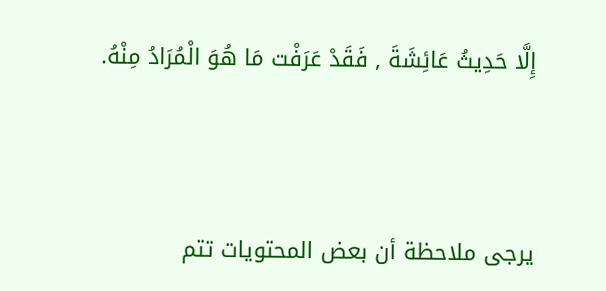إِلَّا حَدِيثُ عَائِشَةَ , فَقَدْ عَرَفْت مَا هُوَ الْمُرَادُ مِنْهُ.



يرجى ملاحظة أن بعض المحتويات تتم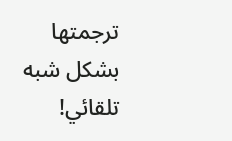ترجمتها بشكل شبه تلقائي!